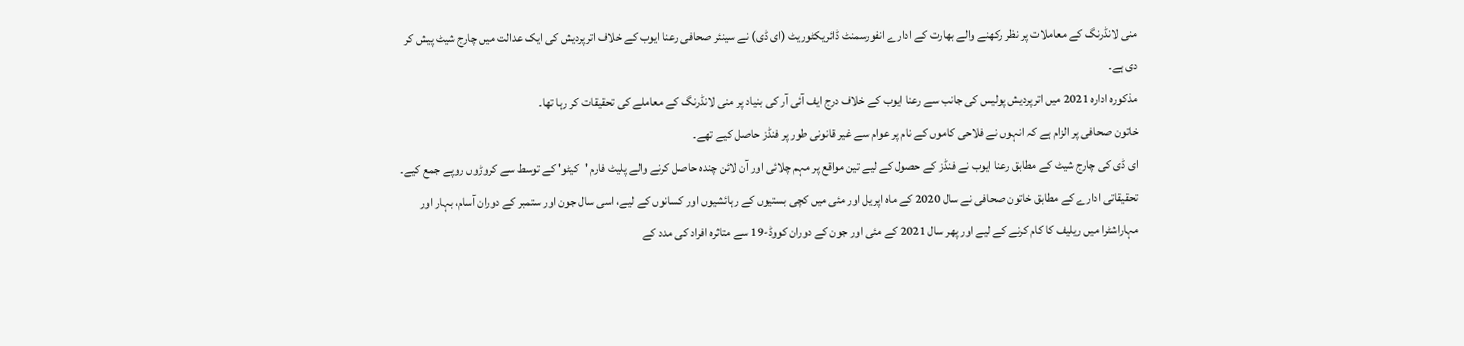منی لانڈرنگ کے معاملات پر نظر رکھنے والے بھارت کے ادارے انفورسمنٹ ڈائریکٹوریٹ (ای ڈی) نے سینئر صحافی رعنا ایوب کے خلاف اترپردیش کی ایک عدالت میں چارج شیٹ پیش کر دی ہے۔
مذکورہ ادارہ 2021 میں اترپردیش پولیس کی جانب سے رعنا ایوب کے خلاف درج ایف آئی آر کی بنیاد پر منی لانڈرنگ کے معاملے کی تحقیقات کر رہا تھا۔
خاتون صحافی پر الزام ہے کہ انہوں نے فلاحی کاموں کے نام پر عوام سے غیر قانونی طور پر فنڈز حاصل کیے تھے۔
ای ڈی کی چارج شیٹ کے مطابق رعنا ایوب نے فنڈز کے حصول کے لیے تین مواقع پر مہم چلائی اور آن لائن چندہ حاصل کرنے والے پلیٹ فارم 'کیٹو' کے توسط سے کروڑوں روپے جمع کیے۔
تحقیقاتی ادارے کے مطابق خاتون صحافی نے سال 2020 کے ماہ اپریل اور مئی میں کچی بستیوں کے رہائشیوں اور کسانوں کے لیے، اسی سال جون اور ستمبر کے دوران آسام، بہار اور مہاراشٹرا میں ریلیف کا کام کرنے کے لیے اور پھر سال 2021 کے مئی اور جون کے دوران کووڈ-19 سے متاثرہ افراد کی مدد کے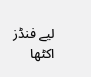لیے فنڈز اکٹھا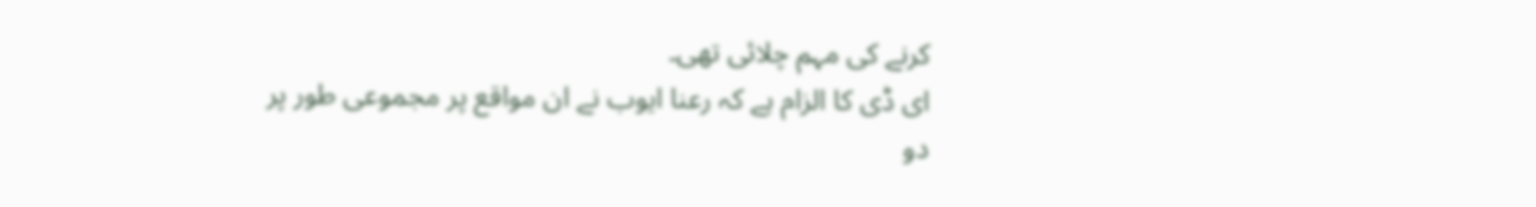کرنے کی مہم چلائی تھی۔
ای ڈی کا الزام ہے کہ رعنا ایوب نے ان مواقع پر مجموعی طور پر دو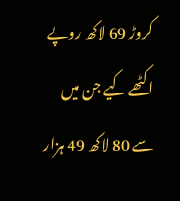کروڑ 69 لاکھ روپے اکٹھے کیے جن میں سے 80 لاکھ 49 ہزار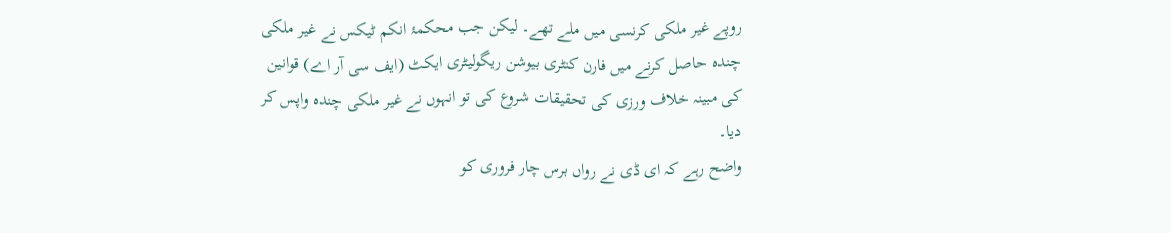روپے غیر ملکی کرنسی میں ملے تھے۔ لیکن جب محکمۂ انکم ٹیکس نے غیر ملکی چندہ حاصل کرنے میں فارن کنٹری بیوشن ریگولیٹری ایکٹ (ایف سی آر اے) قوانین کی مبینہ خلاف ورزی کی تحقیقات شروع کی تو انہوں نے غیر ملکی چندہ واپس کر دیا۔
واضح رہے کہ ای ڈی نے رواں برس چار فروری کو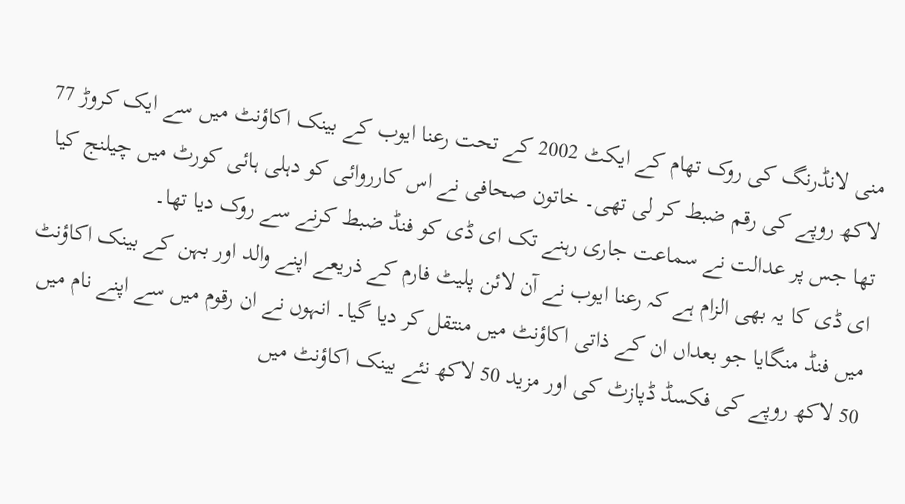منی لانڈرنگ کی روک تھام کے ایکٹ 2002 کے تحت رعنا ایوب کے بینک اکاؤنٹ میں سے ایک کروڑ 77 لاکھ روپے کی رقم ضبط کر لی تھی۔ خاتون صحافی نے اس کارروائی کو دہلی ہائی کورٹ میں چیلنج کیا تھا جس پر عدالت نے سماعت جاری رہنے تک ای ڈی کو فنڈ ضبط کرنے سے روک دیا تھا۔
ای ڈی کا یہ بھی الزام ہے کہ رعنا ایوب نے آن لائن پلیٹ فارم کے ذریعے اپنے والد اور بہن کے بینک اکاؤنٹ میں فنڈ منگایا جو بعداں ان کے ذاتی اکاؤنٹ میں منتقل کر دیا گیا۔ انہوں نے ان رقوم میں سے اپنے نام میں 50 لاکھ روپے کی فکسڈ ڈپازٹ کی اور مزید 50 لاکھ نئے بینک اکاؤنٹ میں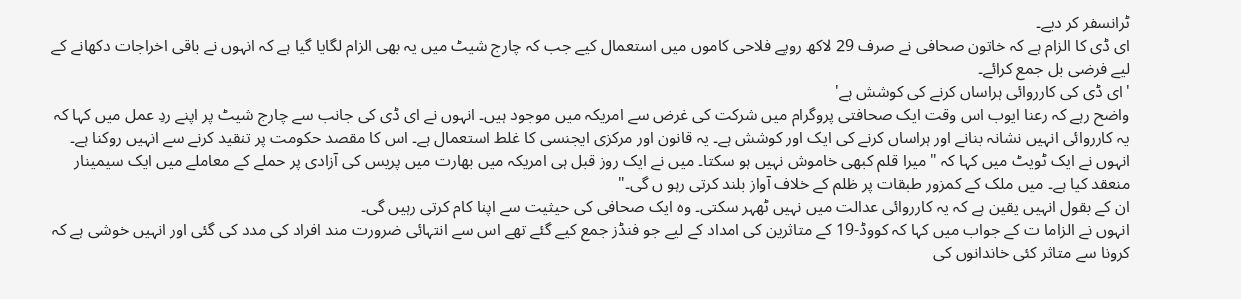ٹرانسفر کر دیے۔
ای ڈی کا الزام ہے کہ خاتون صحافی نے صرف 29 لاکھ روپے فلاحی کاموں میں استعمال کیے جب کہ چارج شیٹ میں یہ بھی الزام لگایا گیا ہے کہ انہوں نے باقی اخراجات دکھانے کے لیے فرضی بل جمع کرائے۔
'ای ڈی کی کارروائی ہراساں کرنے کی کوشش ہے'
واضح رہے کہ رعنا ایوب اس وقت ایک صحافتی پروگرام میں شرکت کی غرض سے امریکہ میں موجود ہیں۔ انہوں نے ای ڈی کی جانب سے چارج شیٹ پر اپنے ردِ عمل میں کہا کہ یہ کارروائی انہیں نشانہ بنانے اور ہراساں کرنے کی ایک اور کوشش ہے۔ یہ قانون اور مرکزی ایجنسی کا غلط استعمال ہے۔ اس کا مقصد حکومت پر تنقید کرنے سے انہیں روکنا ہے۔
انہوں نے ایک ٹویٹ میں کہا کہ "میرا قلم کبھی خاموش نہیں ہو سکتا۔ میں نے ایک روز قبل ہی امریکہ میں بھارت میں پریس کی آزادی پر حملے کے معاملے میں ایک سیمینار منعقد کیا ہے۔ میں ملک کے کمزور طبقات پر ظلم کے خلاف آواز بلند کرتی رہو ں گی۔"
ان کے بقول انہیں یقین ہے کہ یہ کارروائی عدالت میں نہیں ٹھہر سکتی۔ وہ ایک صحافی کی حیثیت سے اپنا کام کرتی رہیں گی۔
انہوں نے الزاما ت کے جواب میں کہا کہ کووڈ-19 کے متاثرین کی امداد کے لیے جو فنڈز جمع کیے گئے تھے اس سے انتہائی ضرورت مند افراد کی مدد کی گئی اور انہیں خوشی ہے کہ کرونا سے متاثر کئی خاندانوں کی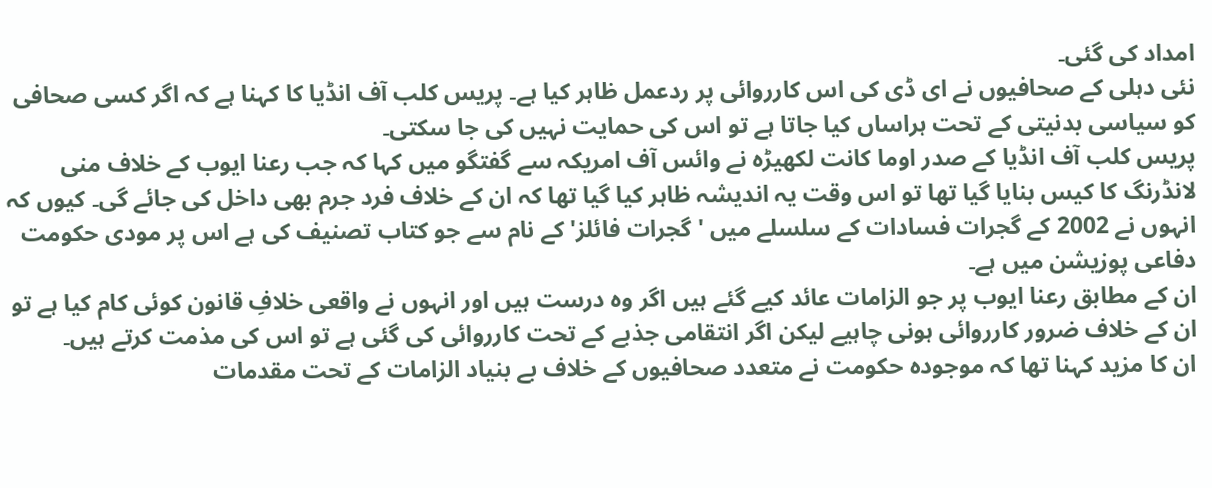امداد کی گئی۔
نئی دہلی کے صحافیوں نے ای ڈی کی اس کارروائی پر ردعمل ظاہر کیا ہے۔ پریس کلب آف انڈیا کا کہنا ہے کہ اگر کسی صحافی کو سیاسی بدنیتی کے تحت ہراساں کیا جاتا ہے تو اس کی حمایت نہیں کی جا سکتی۔
پریس کلب آف انڈیا کے صدر اوما کانت لکھیڑہ نے وائس آف امریکہ سے گفتگو میں کہا کہ جب رعنا ایوب کے خلاف منی لانڈرنگ کا کیس بنایا گیا تھا تو اس وقت یہ اندیشہ ظاہر کیا گیا تھا کہ ان کے خلاف فرد جرم بھی داخل کی جائے گی۔ کیوں کہ انہوں نے 2002 کے گجرات فسادات کے سلسلے میں 'گجرات فائلز'کے نام سے جو کتاب تصنیف کی ہے اس پر مودی حکومت دفاعی پوزیشن میں ہے۔
ان کے مطابق رعنا ایوب پر جو الزامات عائد کیے گئے ہیں اگر وہ درست ہیں اور انہوں نے واقعی خلافِ قانون کوئی کام کیا ہے تو ان کے خلاف ضرور کارروائی ہونی چاہیے لیکن اگر انتقامی جذبے کے تحت کارروائی کی گئی ہے تو اس کی مذمت کرتے ہیں۔
ان کا مزید کہنا تھا کہ موجودہ حکومت نے متعدد صحافیوں کے خلاف بے بنیاد الزامات کے تحت مقدمات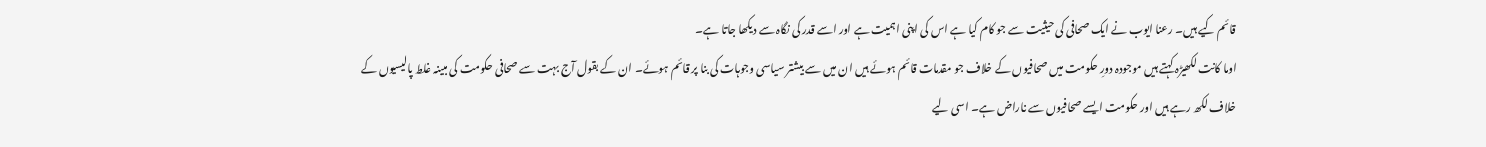قائم کیے ہیں۔ رعنا ایوب نے ایک صحافی کی حیثیت سے جو کام کیا ہے اس کی اپنی اہمیت ہے اور اسے قدر کی نگاہ سے دیکھا جاتا ہے۔
اوما کانت لکھیڑہ کہتے ہیں موجودہ دورِ حکومت میں صحافیوں کے خلاف جو مقدمات قائم ہوئے ہیں ان میں سے بیشتر سیاسی وجوہات کی بنا پر قائم ہوئے۔ ان کے بقول آج بہت سے صحافی حکومت کی مبینہ غلط پالیسیوں کے خلاف لکھ رہے ہیں اور حکومت ایسے صحافیوں سے ناراض ہے۔ اسی لیے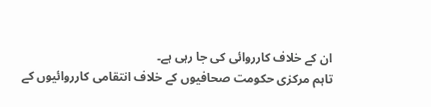ان کے خلاف کارروائی کی جا رہی ہے۔
تاہم مرکزی حکومت صحافیوں کے خلاف انتقامی کارروائیوں کے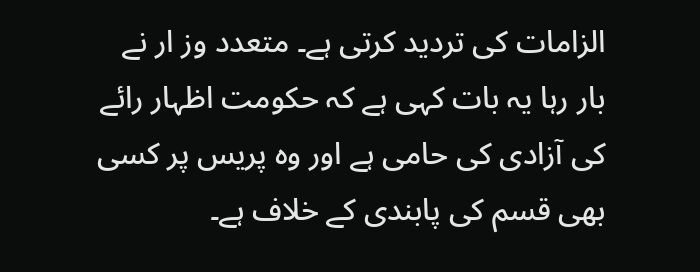الزامات کی تردید کرتی ہے۔ متعدد وز ار نے بار رہا یہ بات کہی ہے کہ حکومت اظہار رائے کی آزادی کی حامی ہے اور وہ پریس پر کسی بھی قسم کی پابندی کے خلاف ہے۔